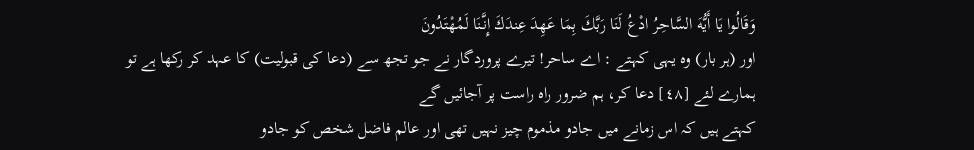وَقَالُوا يَا أَيُّهَ السَّاحِرُ ادْعُ لَنَا رَبَّكَ بِمَا عَهِدَ عِندَكَ إِنَّنَا لَمُهْتَدُونَ
اور (ہر بار) وہ یہی کہتے : اے ساحر! تیرے پروردگار نے جو تجھ سے (دعا کی قبولیت) کا عہد کر رکھا ہے تو ہمارے لئے [٤٨] دعا کر، ہم ضرور راہ راست پر آجائیں گے
کہتے ہیں کہ اس زمانے میں جادو مذموم چیز نہیں تھی اور عالم فاضل شخص کو جادو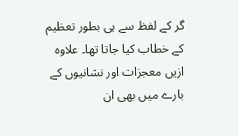گر کے لفظ سے ہی بطور تعظیم کے خطاب کیا جاتا تھا۔ علاوہ ازیں معجزات اور نشانیوں کے بارے میں بھی ان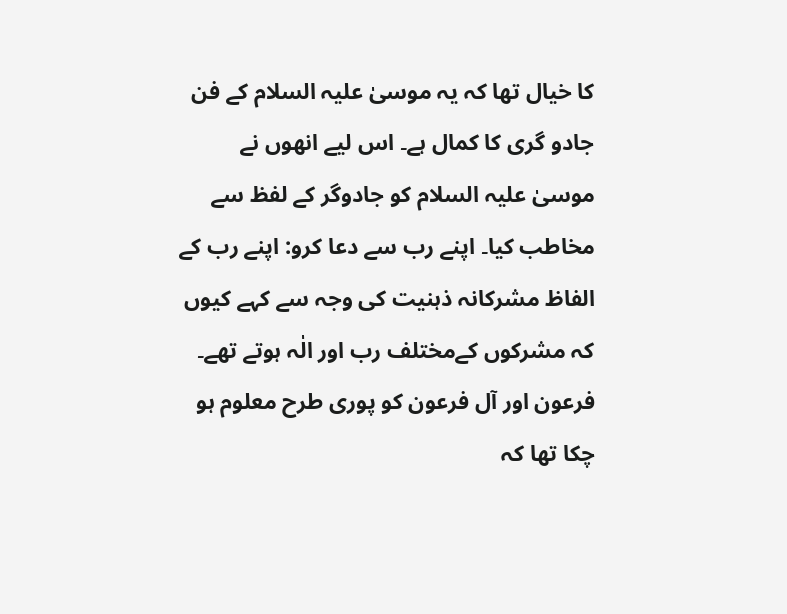کا خیال تھا کہ یہ موسیٰ علیہ السلام کے فن جادو گری کا کمال ہے۔ اس لیے انھوں نے موسیٰ علیہ السلام کو جادوگر کے لفظ سے مخاطب کیا۔ اپنے رب سے دعا کرو: اپنے رب کے الفاظ مشرکانہ ذہنیت کی وجہ سے کہے کیوں کہ مشرکوں کےمختلف رب اور الٰہ ہوتے تھے۔ فرعون اور آل فرعون کو پوری طرح معلوم ہو چکا تھا کہ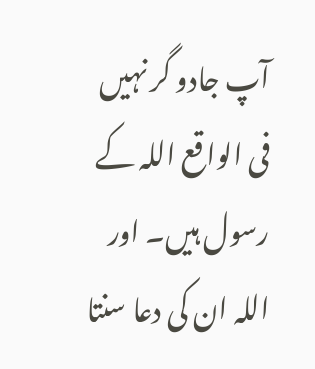آپ جادو گر نہیں فی الواقع اللہ کے رسول ہیں۔ اور اللہ ان کی دعا سنتا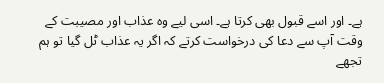ہے۔ اور اسے قبول بھی کرتا ہے۔ اسی لیے وہ عذاب اور مصیبت کے وقت آپ سے دعا کی درخواست کرتے کہ اگر یہ عذاب ٹل گیا تو ہم تجھے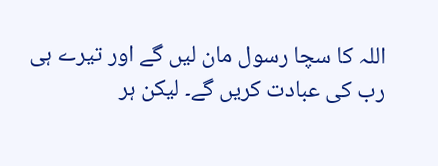اللہ کا سچا رسول مان لیں گے اور تیرے ہی رب کی عبادت کریں گے۔ لیکن ہر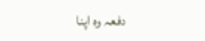دفعہ وہ اپنا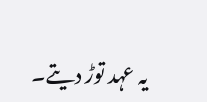یہ عہد توڑ دیتے۔